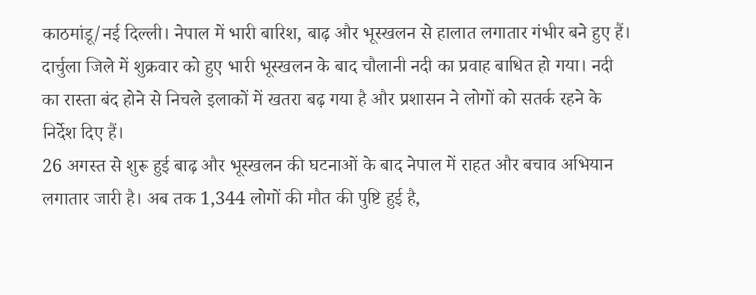काठमांडू/नई दिल्ली। नेपाल में भारी बारिश, बाढ़ और भूस्खलन से हालात लगातार गंभीर बने हुए हैं। दार्चुला जिले में शुक्रवार को हुए भारी भूस्खलन के बाद चौलानी नदी का प्रवाह बाधित हो गया। नदी का रास्ता बंद होने से निचले इलाकों में खतरा बढ़ गया है और प्रशासन ने लोगों को सतर्क रहने के निर्देश दिए हैं।
26 अगस्त से शुरू हुई बाढ़ और भूस्खलन की घटनाओं के बाद नेपाल में राहत और बचाव अभियान लगातार जारी है। अब तक 1,344 लोगों की मौत की पुष्टि हुई है,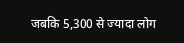जबकि 5,300 से ज्यादा लोग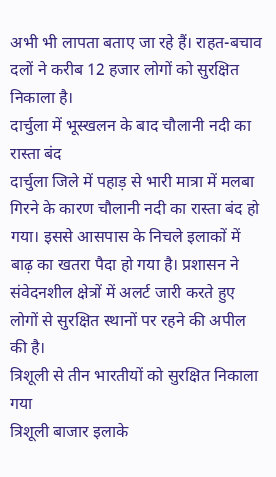अभी भी लापता बताए जा रहे हैं। राहत-बचाव दलों ने करीब 12 हजार लोगों को सुरक्षित निकाला है।
दार्चुला में भूस्खलन के बाद चौलानी नदी का रास्ता बंद
दार्चुला जिले में पहाड़ से भारी मात्रा में मलबा गिरने के कारण चौलानी नदी का रास्ता बंद हो गया। इससे आसपास के निचले इलाकों में बाढ़ का खतरा पैदा हो गया है। प्रशासन ने संवेदनशील क्षेत्रों में अलर्ट जारी करते हुए लोगों से सुरक्षित स्थानों पर रहने की अपील की है।
त्रिशूली से तीन भारतीयों को सुरक्षित निकाला गया
त्रिशूली बाजार इलाके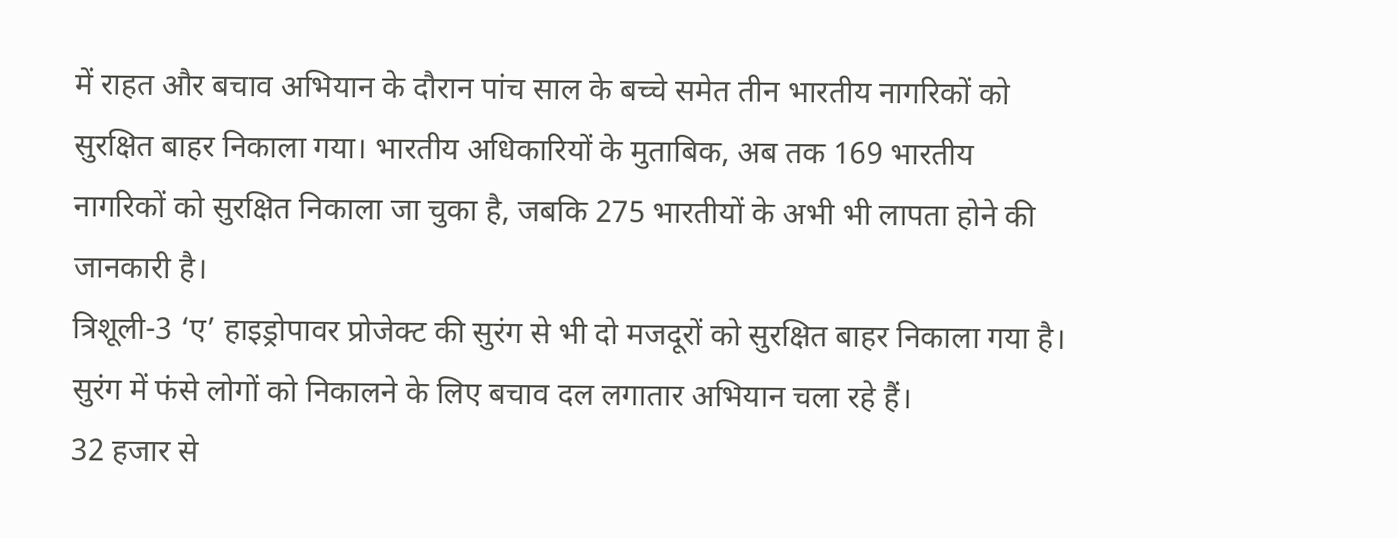में राहत और बचाव अभियान के दौरान पांच साल के बच्चे समेत तीन भारतीय नागरिकों को सुरक्षित बाहर निकाला गया। भारतीय अधिकारियों के मुताबिक, अब तक 169 भारतीय नागरिकों को सुरक्षित निकाला जा चुका है, जबकि 275 भारतीयों के अभी भी लापता होने की जानकारी है।
त्रिशूली-3 ‘ए’ हाइड्रोपावर प्रोजेक्ट की सुरंग से भी दो मजदूरों को सुरक्षित बाहर निकाला गया है। सुरंग में फंसे लोगों को निकालने के लिए बचाव दल लगातार अभियान चला रहे हैं।
32 हजार से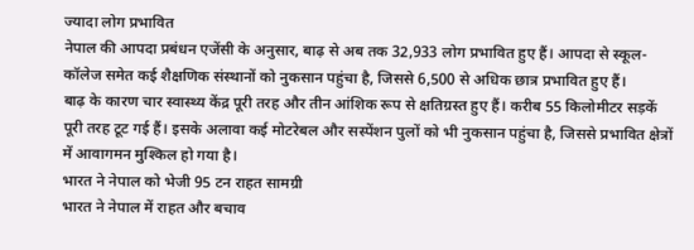ज्यादा लोग प्रभावित
नेपाल की आपदा प्रबंधन एजेंसी के अनुसार, बाढ़ से अब तक 32,933 लोग प्रभावित हुए हैं। आपदा से स्कूल-कॉलेज समेत कई शैक्षणिक संस्थानों को नुकसान पहुंचा है, जिससे 6,500 से अधिक छात्र प्रभावित हुए हैं।
बाढ़ के कारण चार स्वास्थ्य केंद्र पूरी तरह और तीन आंशिक रूप से क्षतिग्रस्त हुए हैं। करीब 55 किलोमीटर सड़कें पूरी तरह टूट गई हैं। इसके अलावा कई मोटरेबल और सस्पेंशन पुलों को भी नुकसान पहुंचा है, जिससे प्रभावित क्षेत्रों में आवागमन मुश्किल हो गया है।
भारत ने नेपाल को भेजी 95 टन राहत सामग्री
भारत ने नेपाल में राहत और बचाव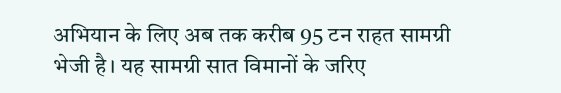अभियान के लिए अब तक करीब 95 टन राहत सामग्री भेजी है। यह सामग्री सात विमानों के जरिए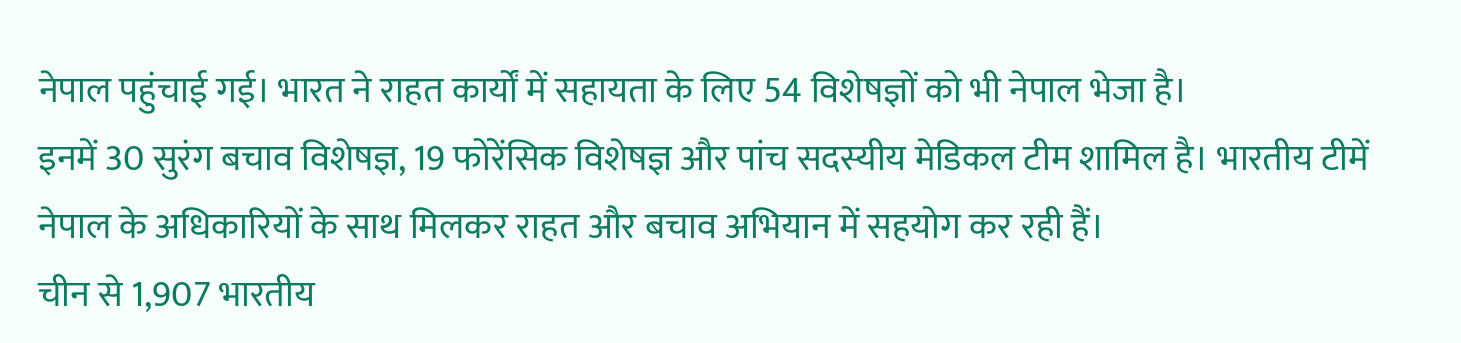नेपाल पहुंचाई गई। भारत ने राहत कार्यों में सहायता के लिए 54 विशेषज्ञों को भी नेपाल भेजा है।
इनमें 30 सुरंग बचाव विशेषज्ञ, 19 फोरेंसिक विशेषज्ञ और पांच सदस्यीय मेडिकल टीम शामिल है। भारतीय टीमें नेपाल के अधिकारियों के साथ मिलकर राहत और बचाव अभियान में सहयोग कर रही हैं।
चीन से 1,907 भारतीय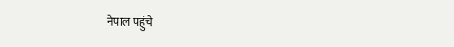नेपाल पहुंचे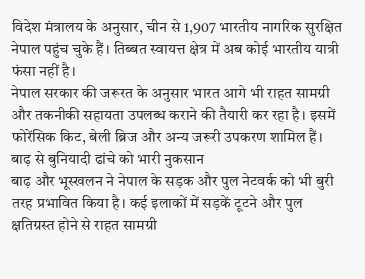विदेश मंत्रालय के अनुसार, चीन से 1,907 भारतीय नागरिक सुरक्षित नेपाल पहुंच चुके हैं। तिब्बत स्वायत्त क्षेत्र में अब कोई भारतीय यात्री फंसा नहीं है।
नेपाल सरकार की जरूरत के अनुसार भारत आगे भी राहत सामग्री और तकनीकी सहायता उपलब्ध कराने की तैयारी कर रहा है। इसमें फोरेंसिक किट, बेली ब्रिज और अन्य जरूरी उपकरण शामिल हैं।
बाढ़ से बुनियादी ढांचे को भारी नुकसान
बाढ़ और भूस्खलन ने नेपाल के सड़क और पुल नेटवर्क को भी बुरी तरह प्रभावित किया है। कई इलाकों में सड़कें टूटने और पुल क्षतिग्रस्त होने से राहत सामग्री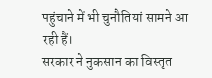पहुंचाने में भी चुनौतियां सामने आ रही हैं।
सरकार ने नुकसान का विस्तृत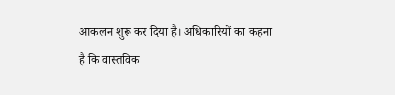आकलन शुरू कर दिया है। अधिकारियों का कहना है कि वास्तविक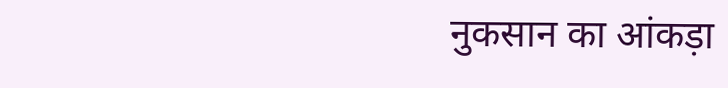नुकसान का आंकड़ा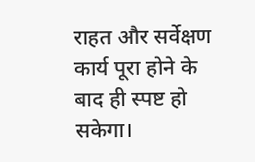राहत और सर्वेक्षण कार्य पूरा होने के बाद ही स्पष्ट हो सकेगा।